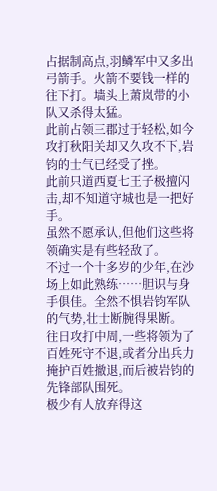占据制高点,羽鳞军中又多出弓箭手。火箭不要钱一样的往下打。墙头上萧岚带的小队又杀得太猛。
此前占领三郡过于轻松,如今攻打秋阳关却又久攻不下,岩钧的士气已经受了挫。
此前只道西夏七王子极擅闪击,却不知道守城也是一把好手。
虽然不愿承认,但他们这些将领确实是有些轻敌了。
不过一个十多岁的少年,在沙场上如此熟练……胆识与身手俱佳。全然不惧岩钧军队的气势,壮士断腕得果断。
往日攻打中周,一些将领为了百姓死守不退,或者分出兵力掩护百姓撤退,而后被岩钧的先锋部队围死。
极少有人放弃得这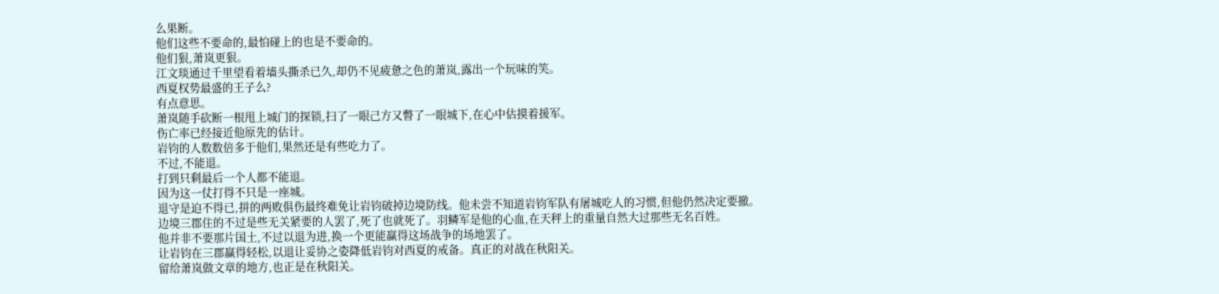么果断。
他们这些不要命的,最怕碰上的也是不要命的。
他们狠,萧岚更狠。
江文琰通过千里望看着墙头撕杀已久,却仍不见疲惫之色的萧岚,露出一个玩味的笑。
西夏权势最盛的王子么?
有点意思。
萧岚随手砍断一根甩上城门的探锁,扫了一眼己方又瞥了一眼城下,在心中估摸着援军。
伤亡率已经接近他原先的估计。
岩钧的人数数倍多于他们,果然还是有些吃力了。
不过,不能退。
打到只剩最后一个人都不能退。
因为这一仗打得不只是一座城。
退守是迫不得已,拼的两败俱伤最终难免让岩钧破掉边境防线。他未尝不知道岩钧军队有屠城吃人的习惯,但他仍然决定要撤。
边境三郡住的不过是些无关紧要的人罢了,死了也就死了。羽鳞军是他的心血,在天秤上的重量自然大过那些无名百姓。
他并非不要那片国土,不过以退为进,换一个更能赢得这场战争的场地罢了。
让岩钧在三郡赢得轻松,以退让妥协之姿降低岩钧对西夏的戒备。真正的对战在秋阳关。
留给萧岚做文章的地方,也正是在秋阳关。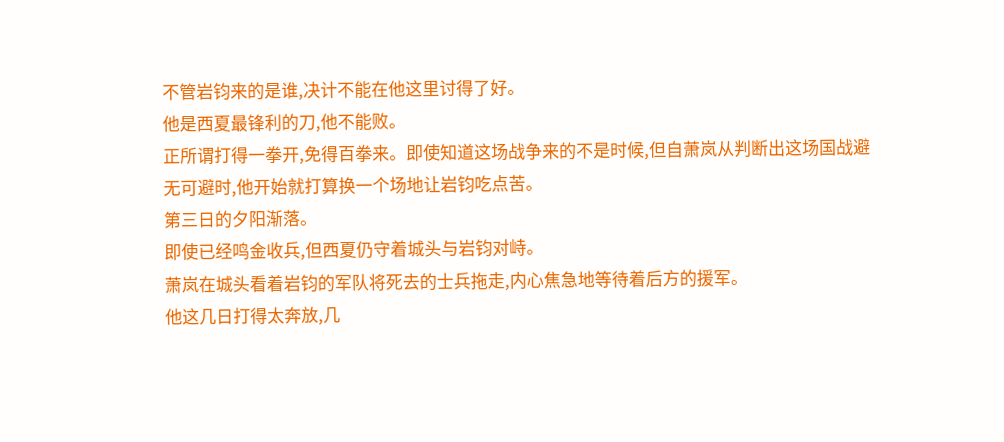不管岩钧来的是谁,决计不能在他这里讨得了好。
他是西夏最锋利的刀,他不能败。
正所谓打得一拳开,免得百拳来。即使知道这场战争来的不是时候,但自萧岚从判断出这场国战避无可避时,他开始就打算换一个场地让岩钧吃点苦。
第三日的夕阳渐落。
即使已经鸣金收兵,但西夏仍守着城头与岩钧对峙。
萧岚在城头看着岩钧的军队将死去的士兵拖走,内心焦急地等待着后方的援军。
他这几日打得太奔放,几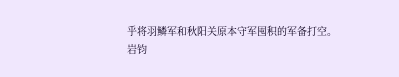乎将羽鳞军和秋阳关原本守军囤积的军备打空。
岩钧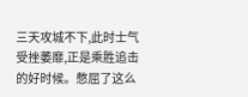三天攻城不下,此时士气受挫萎靡,正是乘胜追击的好时候。憋屈了这么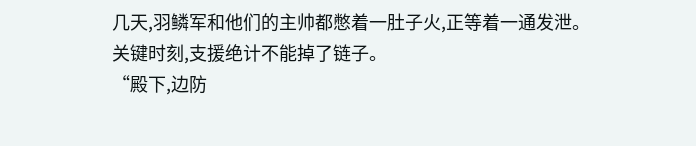几天,羽鳞军和他们的主帅都憋着一肚子火,正等着一通发泄。
关键时刻,支援绝计不能掉了链子。
“殿下,边防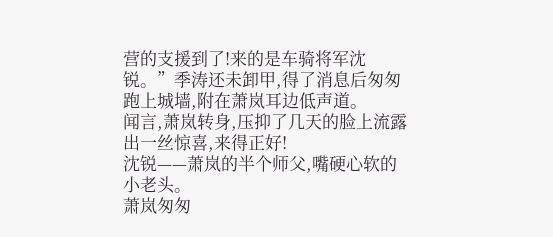营的支援到了!来的是车骑将军沈锐。”季涛还未卸甲,得了消息后匆匆跑上城墙,附在萧岚耳边低声道。
闻言,萧岚转身,压抑了几天的脸上流露出一丝惊喜,来得正好!
沈锐——萧岚的半个师父,嘴硬心软的小老头。
萧岚匆匆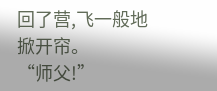回了营,飞一般地掀开帘。
“师父!”